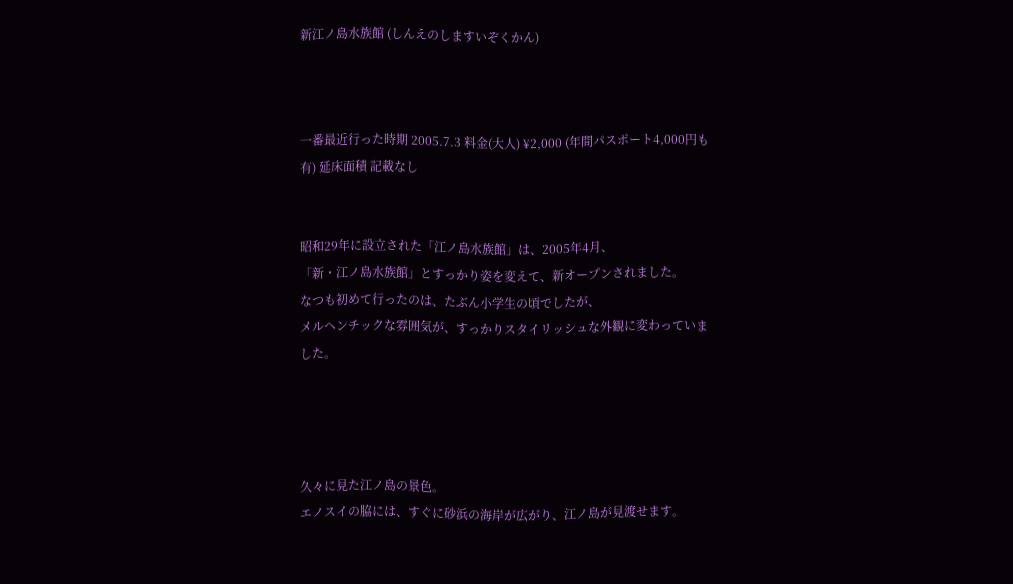新江ノ島水族館 (しんえのしますいぞくかん)



一番最近行った時期 2005.7.3 料金(大人) ¥2,000 (年間パスポート4,000円も有) 延床面積 記載なし


昭和29年に設立された「江ノ島水族館」は、2005年4月、
「新・江ノ島水族館」とすっかり姿を変えて、新オープンされました。
なつも初めて行ったのは、たぶん小学生の頃でしたが、
メルヘンチックな雰囲気が、すっかりスタイリッシュな外観に変わっていました。




久々に見た江ノ島の景色。
エノスイの脇には、すぐに砂浜の海岸が広がり、江ノ島が見渡せます。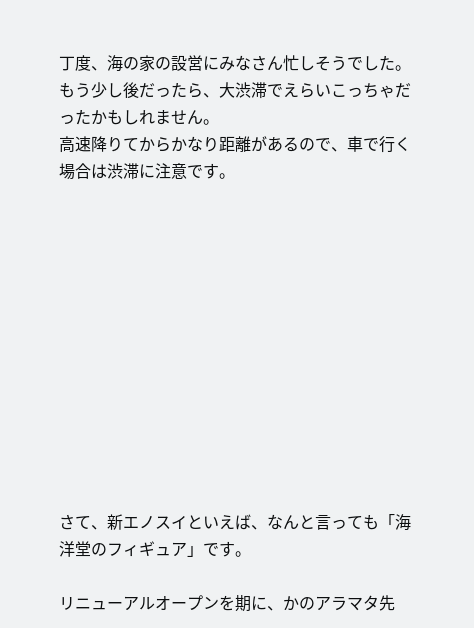丁度、海の家の設営にみなさん忙しそうでした。
もう少し後だったら、大渋滞でえらいこっちゃだったかもしれません。
高速降りてからかなり距離があるので、車で行く場合は渋滞に注意です。












さて、新エノスイといえば、なんと言っても「海洋堂のフィギュア」です。

リニューアルオープンを期に、かのアラマタ先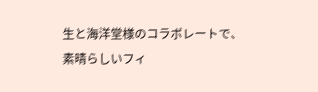生と海洋堂様のコラボレートで、
素晴らしいフィ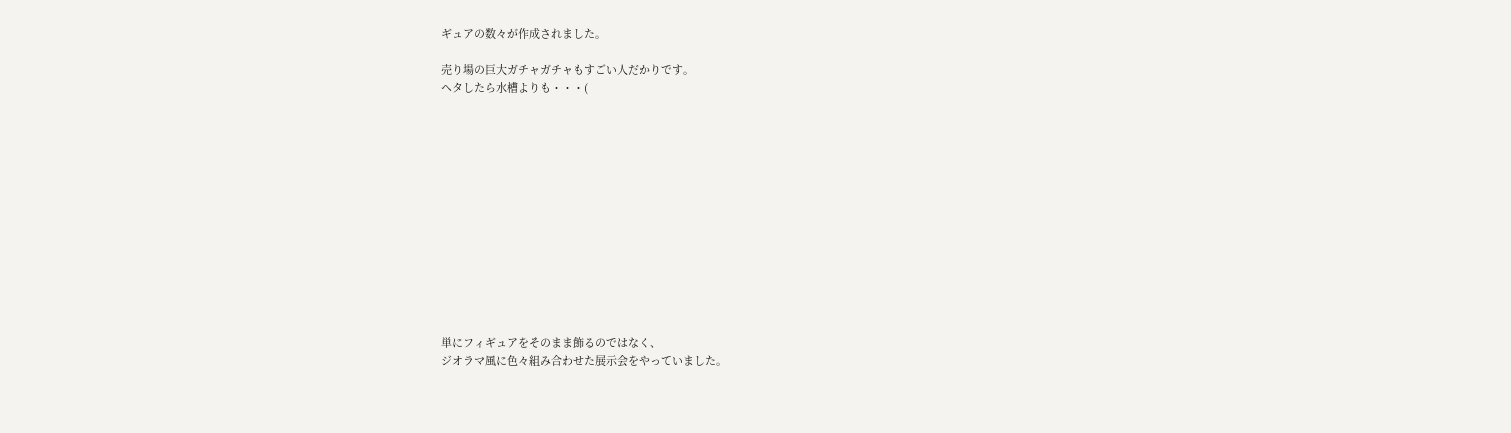ギュアの数々が作成されました。

売り場の巨大ガチャガチャもすごい人だかりです。
ヘタしたら水槽よりも・・・(













単にフィギュアをそのまま飾るのではなく、
ジオラマ風に色々組み合わせた展示会をやっていました。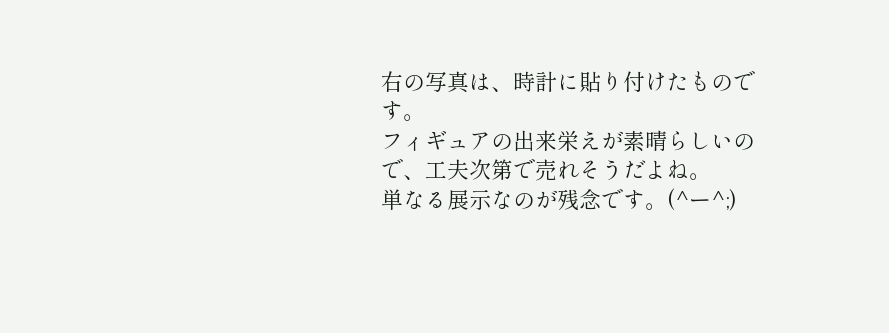右の写真は、時計に貼り付けたものです。
フィギュアの出来栄えが素晴らしいので、工夫次第で売れそうだよね。
単なる展示なのが残念です。(^ー^;)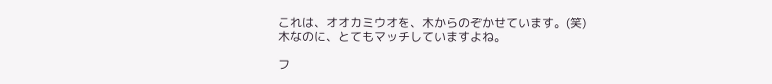これは、オオカミウオを、木からのぞかせています。(笑)
木なのに、とてもマッチしていますよね。

フ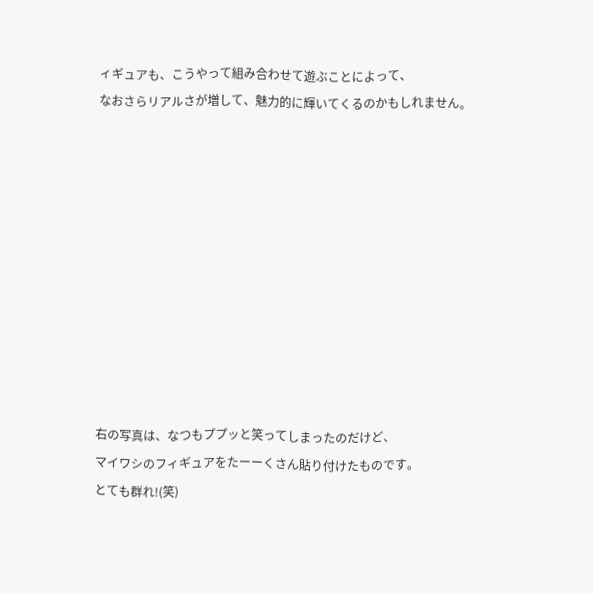ィギュアも、こうやって組み合わせて遊ぶことによって、
なおさらリアルさが増して、魅力的に輝いてくるのかもしれません。











右の写真は、なつもププッと笑ってしまったのだけど、
マイワシのフィギュアをたーーくさん貼り付けたものです。
とても群れ!(笑)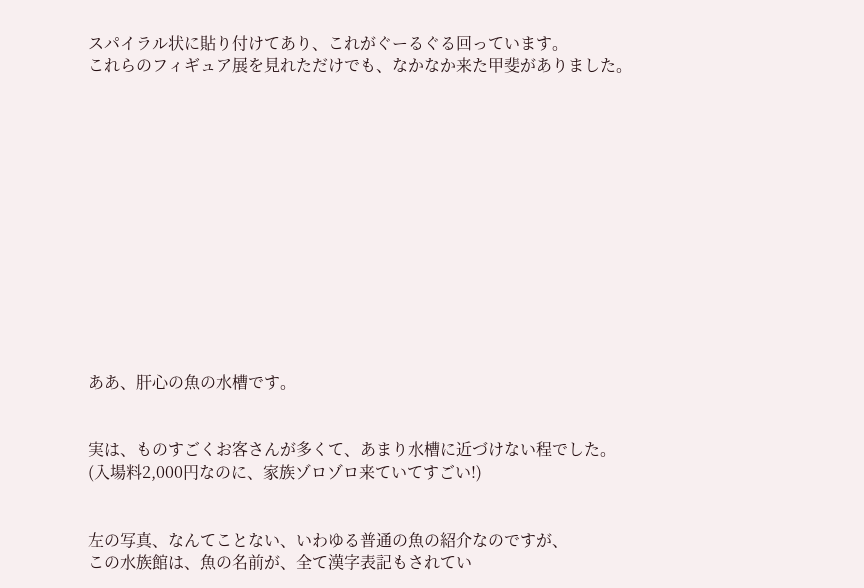スパイラル状に貼り付けてあり、これがぐーるぐる回っています。
これらのフィギュア展を見れただけでも、なかなか来た甲斐がありました。













ああ、肝心の魚の水槽です。


実は、ものすごくお客さんが多くて、あまり水槽に近づけない程でした。
(入場料2,000円なのに、家族ゾロゾロ来ていてすごい!)


左の写真、なんてことない、いわゆる普通の魚の紹介なのですが、
この水族館は、魚の名前が、全て漢字表記もされてい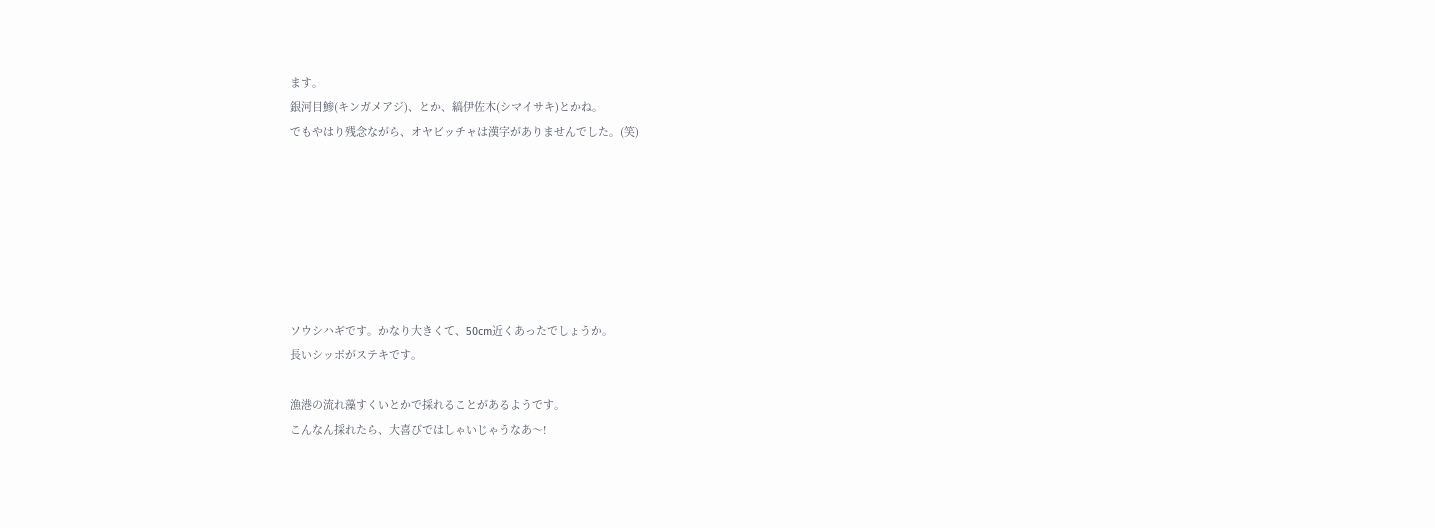ます。
銀河目鯵(キンガメアジ)、とか、縞伊佐木(シマイサキ)とかね。
でもやはり残念ながら、オヤビッチャは漢字がありませんでした。(笑)







ソウシハギです。かなり大きくて、50cm近くあったでしょうか。
長いシッポがステキです。

漁港の流れ藻すくいとかで採れることがあるようです。
こんなん採れたら、大喜びではしゃいじゃうなあ〜!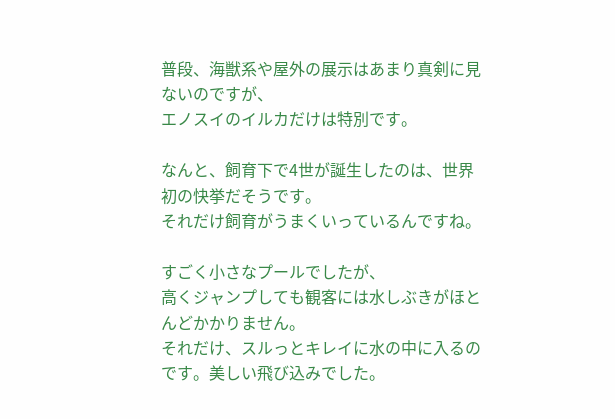普段、海獣系や屋外の展示はあまり真剣に見ないのですが、
エノスイのイルカだけは特別です。

なんと、飼育下で4世が誕生したのは、世界初の快挙だそうです。
それだけ飼育がうまくいっているんですね。

すごく小さなプールでしたが、
高くジャンプしても観客には水しぶきがほとんどかかりません。
それだけ、スルっとキレイに水の中に入るのです。美しい飛び込みでした。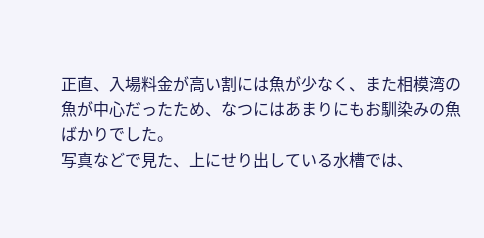正直、入場料金が高い割には魚が少なく、また相模湾の魚が中心だったため、なつにはあまりにもお馴染みの魚ばかりでした。
写真などで見た、上にせり出している水槽では、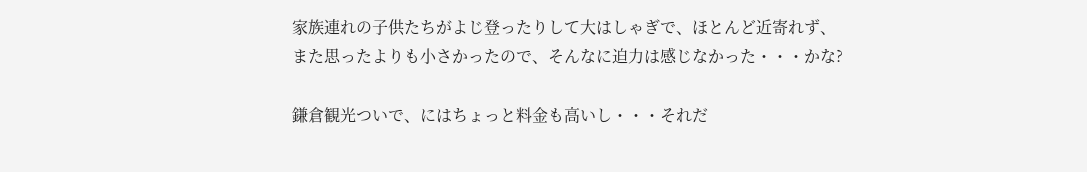家族連れの子供たちがよじ登ったりして大はしゃぎで、ほとんど近寄れず、
また思ったよりも小さかったので、そんなに迫力は感じなかった・・・かな?

鎌倉観光ついで、にはちょっと料金も高いし・・・それだ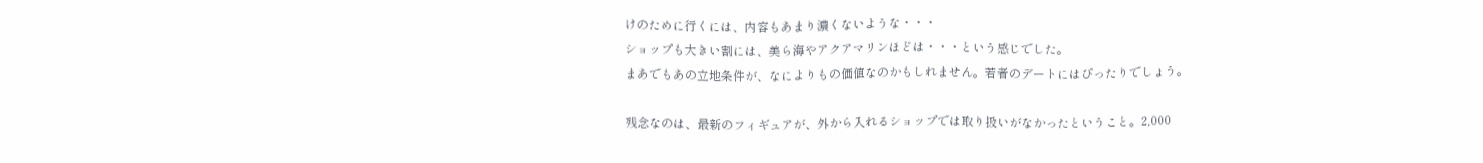けのために行くには、内容もあまり濃くないような・・・
ショップも大きい割には、美ら海やアクアマリンほどは・・・という感じでした。
まあでもあの立地条件が、なによりもの価値なのかもしれません。若者のデートにはぴったりでしょう。

残念なのは、最新のフィギュアが、外から入れるショップでは取り扱いがなかったということ。2,000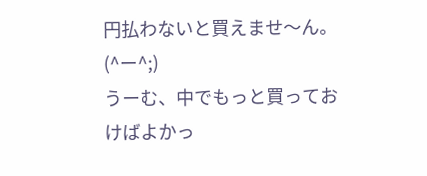円払わないと買えませ〜ん。(^ー^;)
うーむ、中でもっと買っておけばよかっ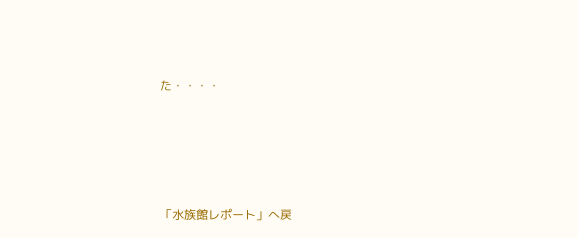た・・・・




「水族館レポート」へ戻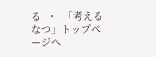る  ・  「考えるなつ」トップページへ